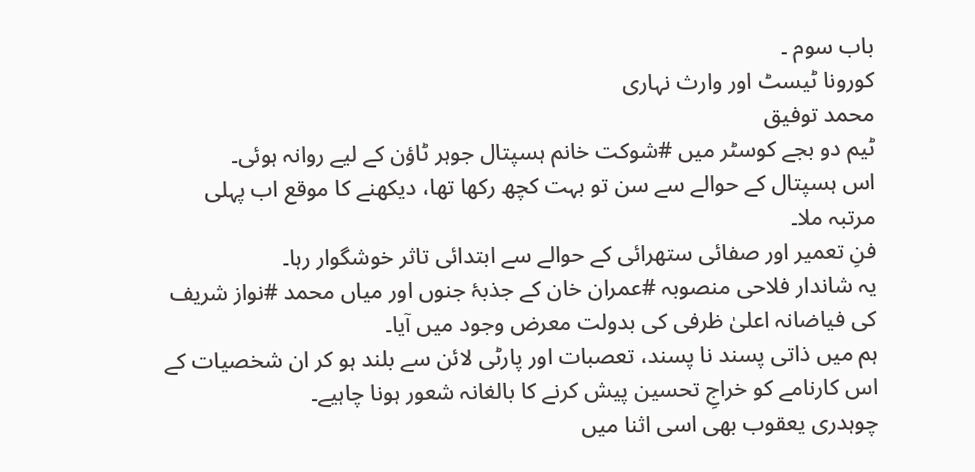باب سوم ۔
کورونا ٹیسٹ اور وارث نہاری
محمد توفیق
ٹیم دو بجے کوسٹر میں #شوکت خانم ہسپتال جوہر ٹاؤن کے لیے روانہ ہوئی۔
اس ہسپتال کے حوالے سے سن تو بہت کچھ رکھا تھا، دیکھنے کا موقع اب پہلی مرتبہ ملا۔
فنِ تعمیر اور صفائی ستھرائی کے حوالے سے ابتدائی تاثر خوشگوار رہا۔
یہ شاندار فلاحی منصوبہ #عمران خان کے جذبۂ جنوں اور میاں محمد #نواز شریف کی فیاضانہ اعلیٰ ظرفی کی بدولت معرض وجود میں آیا۔
ہم میں ذاتی پسند نا پسند، تعصبات اور پارٹی لائن سے بلند ہو کر ان شخصیات کے اس کارنامے کو خراجِ تحسین پیش کرنے کا بالغانہ شعور ہونا چاہیے۔
چوہدری یعقوب بھی اسی اثنا میں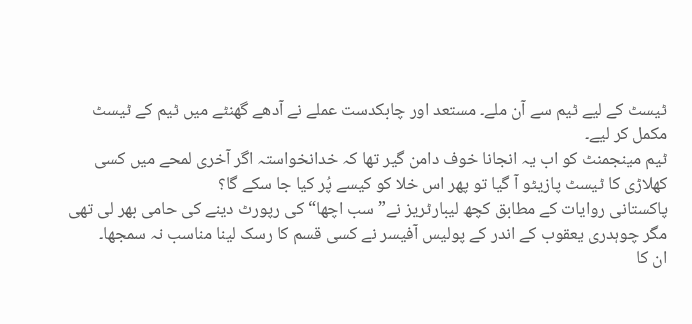ٹیسٹ کے لیے ٹیم سے آن ملے۔ مستعد اور چابکدست عملے نے آدھے گھنٹے میں ٹیم کے ٹیسٹ مکمل کر لیے۔
ٹیم مینجمنٹ کو اب یہ انجانا خوف دامن گیر تھا کہ خدانخواستہ اگر آخری لمحے میں کسی کھلاڑی کا ٹیسٹ پازیٹو آ گیا تو پھر اس خلا کو کیسے پُر کیا جا سکے گا؟
پاکستانی روایات کے مطابق کچھ لیبارٹریز نے” سب اچھا“ کی رپورٹ دینے کی حامی بھر لی تھی مگر چوہدری یعقوب کے اندر کے پولیس آفیسر نے کسی قسم کا رسک لینا مناسب نہ سمجھا۔
ان کا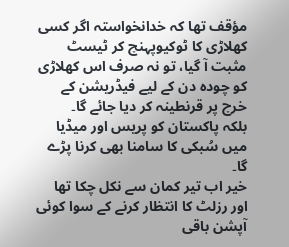مؤقف تھا کہ خدانخواستہ اگر کسی کھلاڑی کا ٹوکیوپہنچ کر ٹیسٹ مثبت آ گیا، تو نہ صرف اس کھلاڑی کو چودہ دن کے لیے فیڈریشن کے خرچ پر قرنطینہ کر دیا جائے گا۔
بلکہ پاکستان کو پریس اور میڈیا میں سُبکی کا سامنا بھی کرنا پڑے گا۔
خیر اب تیر کمان سے نکل چکا تھا اور رزلٹ کا انتظار کرنے کے سوا کوئی آپشن باقی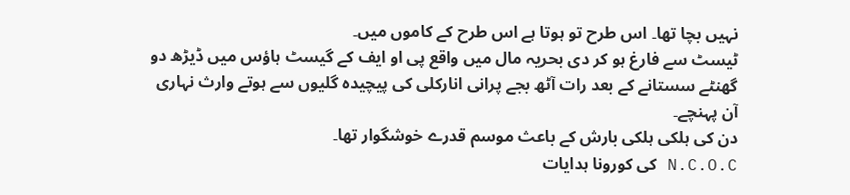نہیں بچا تھا۔ اس طرح تو ہوتا ہے اس طرح کے کاموں میں۔
ٹیسٹ سے فارغ ہو کر دی بحریہ مال میں واقع پی او ایف کے گیسٹ ہاؤس میں ڈیڑھ دو گھنٹے سستانے کے بعد رات آٹھ بجے پرانی انارکلی کی پیچیدہ گلیوں سے ہوتے وارث نہاری آن پہنچے۔
دن کی ہلکی ہلکی بارش کے باعث موسم قدرے خوشگوار تھا۔
N.C.O.C کی کورونا ہدایات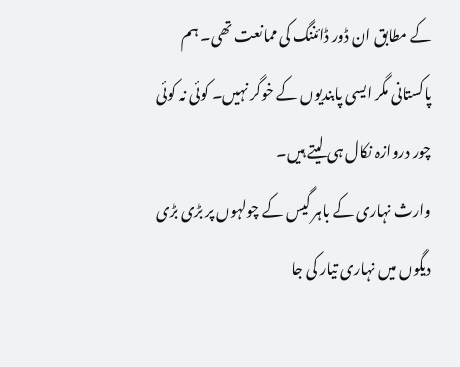کے مطابق ان ڈور ڈائننگ کی ممانعت تھی۔ ہم پاکستانی مگر ایسی پابندیوں کے خوگر نہیں۔ کوئی نہ کوئی چور دروازہ نکال ہی لیتے ہیں۔
وارث نہاری کے باہر گیس کے چولہوں پر بڑی بڑی دیگوں میں نہاری تیار کی جا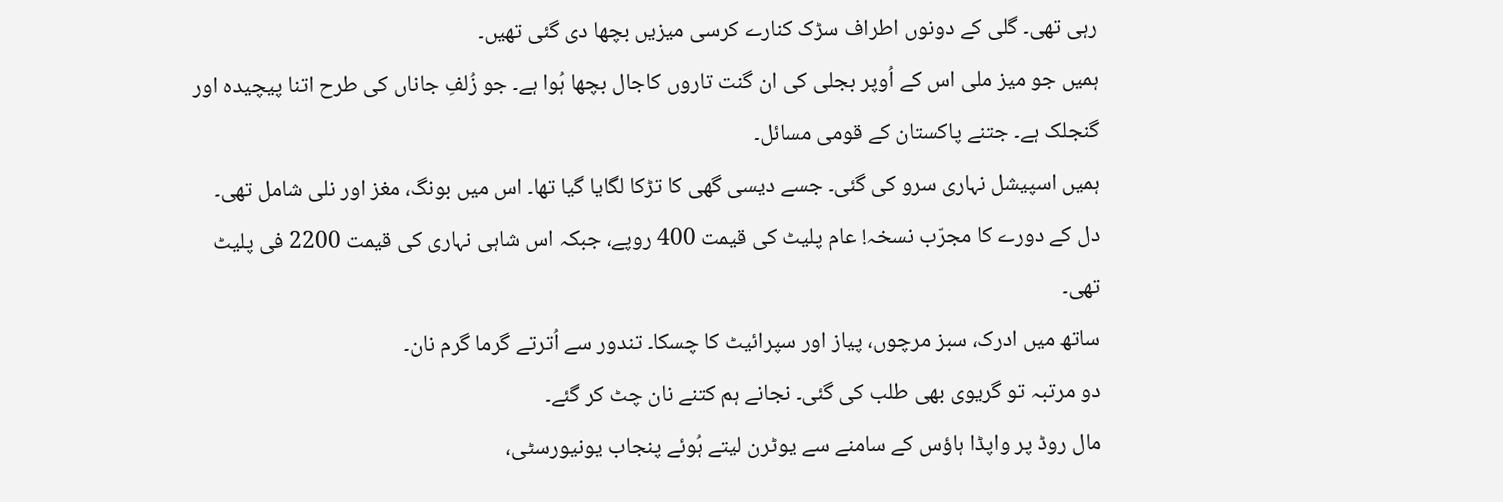رہی تھی۔ گلی کے دونوں اطراف سڑک کنارے کرسی میزیں بچھا دی گئی تھیں۔
ہمیں جو میز ملی اس کے اُوپر بجلی کی ان گنت تاروں کاجال بچھا ہُوا ہے۔ جو زُلفِ جاناں کی طرح اتنا پیچیدہ اور گنجلک ہے۔ جتنے پاکستان کے قومی مسائل۔
ہمیں اسپیشل نہاری سرو کی گئی۔ جسے دیسی گھی کا تڑکا لگایا گیا تھا۔ اس میں بونگ، مغز اور نلی شامل تھی۔
دل کے دورے کا مجرّب نسخہ! عام پلیٹ کی قیمت 400 روپے، جبکہ اس شاہی نہاری کی قیمت 2200 فی پلیٹ تھی۔
ساتھ میں ادرک، سبز مرچوں، پیاز اور سپرائیٹ کا چسکا۔ تندور سے اُترتے گرما گرم نان۔
دو مرتبہ تو گریوی بھی طلب کی گئی۔ نجانے ہم کتنے نان چٹ کر گئے۔
مال روڈ پر واپڈا ہاؤس کے سامنے سے یوٹرن لیتے ہُوئے پنجاب یونیورسٹی،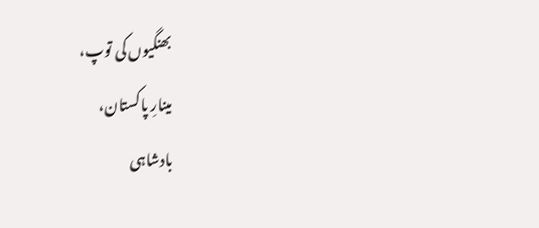بھنگیوں کی توپ،
مینارِ پاکستان،
بادشاہی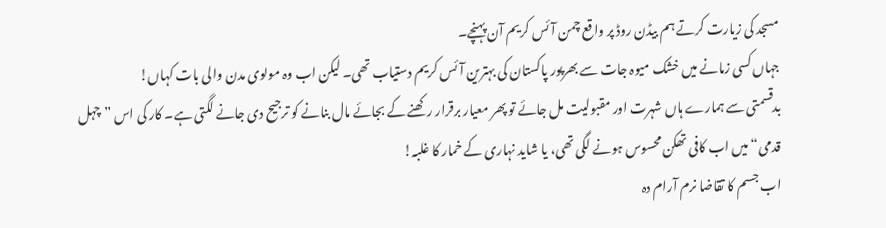مسجد کی زیارت کرتے ہم بیڈن روڈ پر واقع چمن آئس کریم آن پہنچے۔
جہاں کسی زمانے میں خشک میوہ جات سے بھرپور پاکستان کی بہترین آئس کریم دستیاب تھی۔ لیکن اب وہ مولوی مدن والی بات کہاں!
بدقسمتی سے ہمارے ہاں شہرت اور مقبولیت مل جائے تو پھر معیار برقرار رکھنے کے بجائے مال بنانے کو ترجیح دی جانے لگتی ہے۔ کار کی اس ”چہل قدمی“ میں اب کافی تھکن محسوس ہونے لگی تھی، یا شاید نہاری کے خمار کا غلبہ!
اب جسم کا تقاضا نرم آرام دہ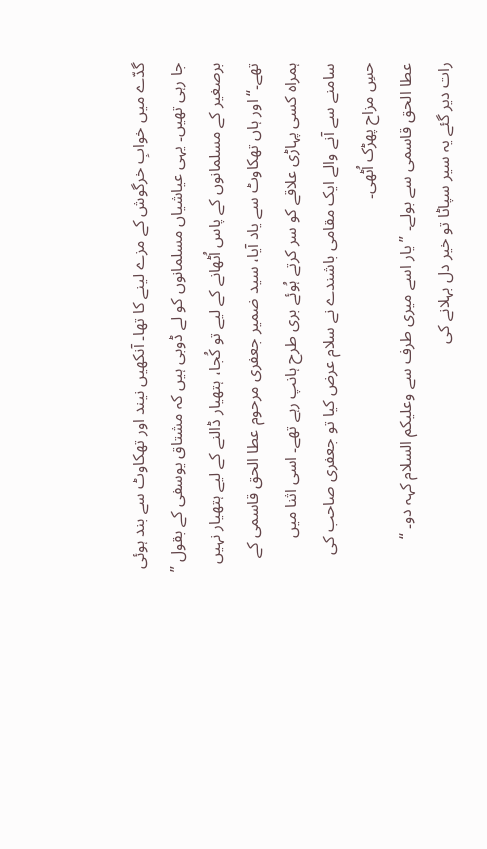گدّے میں خوابِ خرگوش کے مزے لینے کا تھا۔ آنکھیں نیند اور تھکاوٹ سے بند ہوئی جا رہی تھیں۔ یہی عیاشیاں مسلمانوں کو لے ڈوبی ہیں کہ مشتاق یوسفی کے بقول ” برصغیر کے مسلمانوں کے پاس اُٹھانے کے لیے تو کُجا، ہتھیار ڈالنے کے لیے ہتھیار نہیں تھے۔“ اور ہاں تھکاوٹ سے یاد آیا، سید ضمیر جعفری مرحوم عطا الحق قاسمی کے ہمراہ کسی پہاڑی علاقے کو سر کرتے ہُوئے بری طرح ہانپ رہے تھے۔ اسی اثنا میں سامنے سے آنے والے ایک مقامی باشندے نے سلام عرض کیا تو جعفری صاحب کی حسِ مزاح پھڑک اُٹھی۔
عطا الحق قاسمی سے بولے۔ ” یار اسے میری طرف سے وعلیکم السلام کہہ دو۔ “
رات دیر گئے یہ سیر سپاٹا تو خیر دل بہلانے کی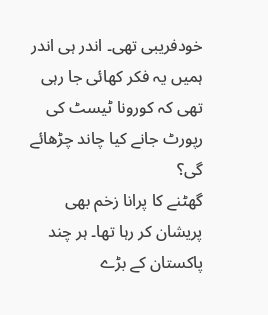خودفریبی تھی۔ اندر ہی اندر ہمیں یہ فکر کھائی جا رہی تھی کہ کورونا ٹیسٹ کی رپورٹ جانے کیا چاند چڑھائے گی؟
گھٹنے کا پرانا زخم بھی پریشان کر رہا تھا۔ ہر چند پاکستان کے بڑے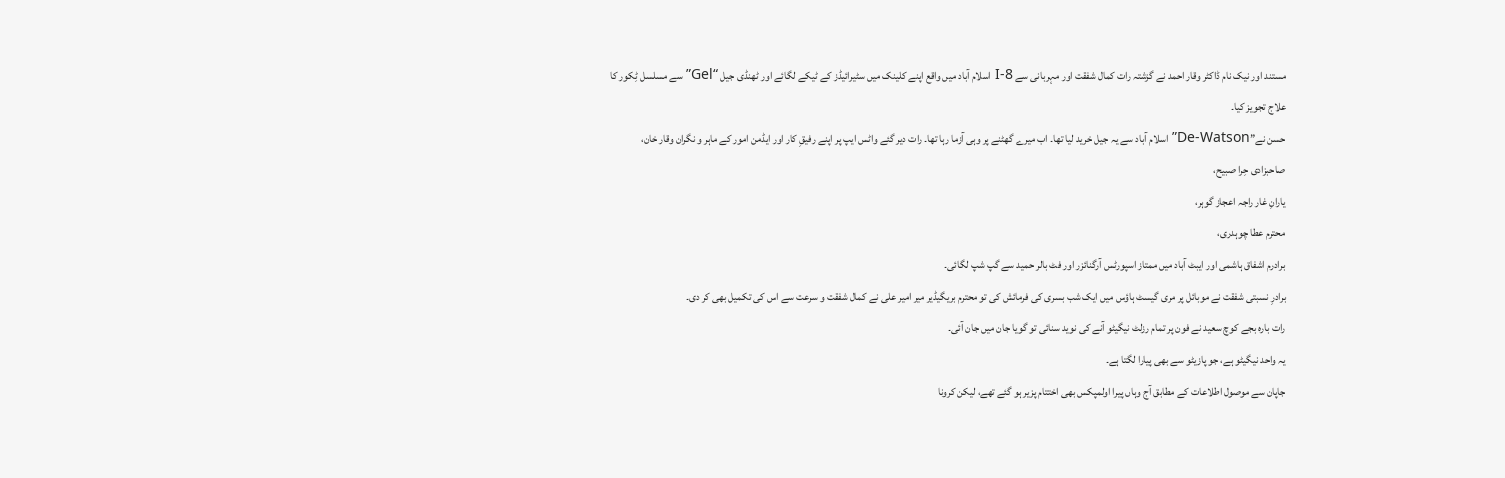مستند اور نیک نام ڈاکٹر وقار احمد نے گزشتہ رات کمال شفقت اور مہربانی سے I-8 اسلام آباد میں واقع اپنے کلینک میں سٹیرائیڈز کے ٹیکے لگائے اور ٹھنڈی جیل “Gel” سے مسلسل ٹِکور کا علاج تجویز کیا۔
حسن نے”De-Watson” اسلام آباد سے یہ جیل خرید لیا تھا۔ اب میرے گھٹنے پر وہی آزما رہا تھا۔ رات دیر گئے واٹس ایپ پر اپنے رفیقِ کار اور ایڈمن امور کے ماہر و نگران وقار خان،
صاحبزادی حِرا صبیح،
یارانِ غار راجہ اعجاز گوہر،
محترم عطا چوہدری،
برادرم اشفاق ہاشمی اور ایبٹ آباد میں ممتاز اسپورٹس آرگنائزر اور فٹ بالر حمید سے گپ شپ لگائی۔
برادرِ نسبتی شفقت نے موبائل پر مری گیسٹ ہاؤس میں ایک شب بسری کی فرمائش کی تو محترم بریگیڈیر میر امیر علی نے کمال شفقت و سرعت سے اس کی تکمیل بھی کر دی۔
رات بارہ بجے کوچ سعید نے فون پر تمام رزلٹ نیگیٹو آنے کی نوید سنائی تو گویا جان میں جان آئی۔
یہ واحد نیگیٹو ہے، جو پازیٹو سے بھی پیارا لگتا ہے۔
جاپان سے موصول اطلاعات کے مطابق آج وہاں پیرا اولمپکس بھی اختتام پزیر ہو گئے تھے، لیکن کرونا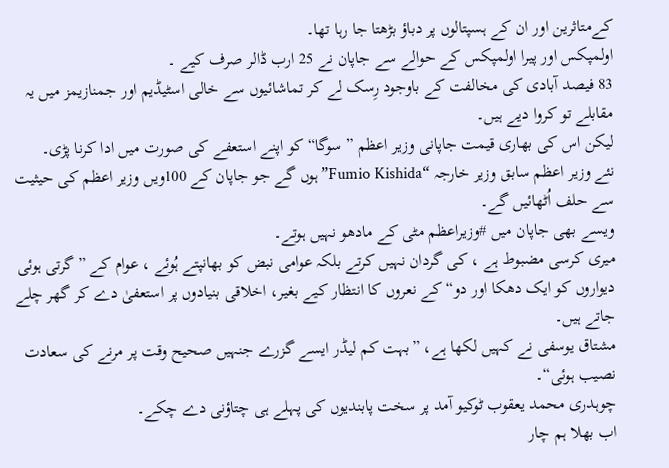کےمتاثرین اور ان کے ہسپتالوں پر دباؤ بڑھتا جا رہا تھا۔
اولمپکس اور پیرا اولمپکس کے حوالے سے جاپان نے 25 ارب ڈالر صرف کیے ۔
83 فیصد آبادی کی مخالفت کے باوجود رِسک لے کر تماشائیوں سے خالی اسٹیڈیم اور جمنازیمز میں یہ مقابلے تو کروا دیے ہیں۔
لیکن اس کی بھاری قیمت جاپانی وزیر اعظم ” سوگا“ کو اپنے استعفے کی صورت میں ادا کرنا پڑی۔
نئے وزیر اعظم سابق وزیر خارجہ “Fumio Kishida” ہوں گے جو جاپان کے 100ویں وزیر اعظم کی حیثیت سے حلف اُٹھائیں گے۔
ویسے بھی جاپان میں #وزیراعظم مٹی کے مادھو نہیں ہوتے۔
میری کرسی مضبوط ہے ، کی گردان نہیں کرتے بلکہ عوامی نبض کو بھانپتے ہُوئے ، عوام کے ”گرتی ہوئی دیواروں کو ایک دھکا اور دو“ کے نعروں کا انتظار کیے بغیر، اخلاقی بنیادوں پر استعفیٰ دے کر گھر چلے جاتے ہیں۔
مشتاق یوسفی نے کہیں لکھا ہے، ”بہت کم لیڈر ایسے گزرے جنہیں صحیح وقت پر مرنے کی سعادت نصیب ہوئی“۔
چوہدری محمد یعقوب ٹوکیو آمد پر سخت پابندیوں کی پہلے ہی چتاؤنی دے چکے۔
اب بھلا ہم چار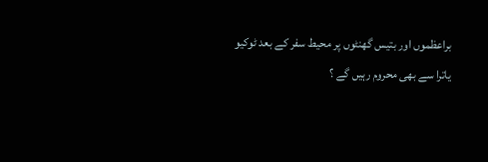براعظموں اور بتیس گھنٹوں پر محیط سفر کے بعد ٹوکیو یاترا سے بھی محروم رہیں گے ؟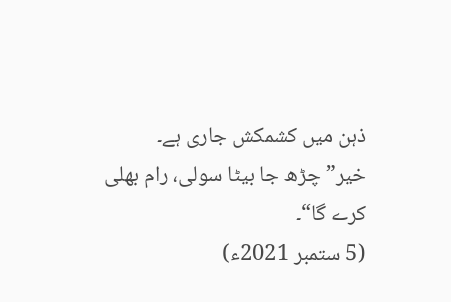ذہن میں کشمکش جاری ہے۔
خیر” چڑھ جا بیٹا سولی، رام بھلی کرے گا“۔
(5 ستمبر 2021ء)